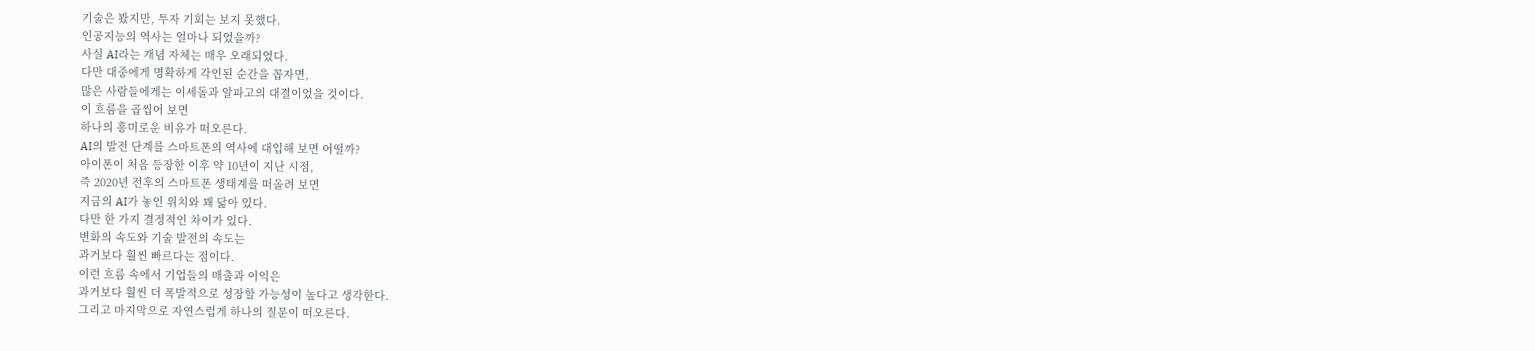기술은 봤지만, 투자 기회는 보지 못했다.
인공지능의 역사는 얼마나 되었을까?
사실 AI라는 개념 자체는 매우 오래되었다.
다만 대중에게 명확하게 각인된 순간을 꼽자면,
많은 사람들에게는 이세돌과 알파고의 대결이었을 것이다.
이 흐름을 곱씹어 보면
하나의 흥미로운 비유가 떠오른다.
AI의 발전 단계를 스마트폰의 역사에 대입해 보면 어떨까?
아이폰이 처음 등장한 이후 약 10년이 지난 시점,
즉 2020년 전후의 스마트폰 생태계를 떠올려 보면
지금의 AI가 놓인 위치와 꽤 닮아 있다.
다만 한 가지 결정적인 차이가 있다.
변화의 속도와 기술 발전의 속도는
과거보다 훨씬 빠르다는 점이다.
이런 흐름 속에서 기업들의 매출과 이익은
과거보다 훨씬 더 폭발적으로 성장할 가능성이 높다고 생각한다.
그리고 마지막으로 자연스럽게 하나의 질문이 떠오른다.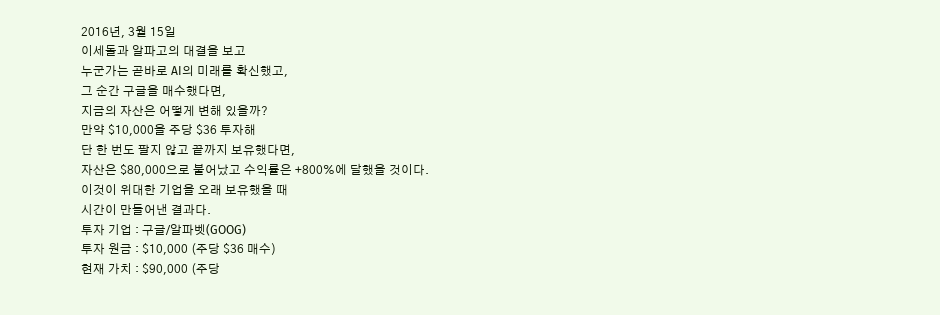2016년, 3월 15일
이세돌과 알파고의 대결을 보고
누군가는 곧바로 AI의 미래를 확신했고,
그 순간 구글을 매수했다면,
지금의 자산은 어떻게 변해 있을까?
만약 $10,000을 주당 $36 투자해
단 한 번도 팔지 않고 끝까지 보유했다면,
자산은 $80,000으로 불어났고 수익률은 +800%에 달했을 것이다.
이것이 위대한 기업을 오래 보유했을 때
시간이 만들어낸 결과다.
투자 기업 : 구글/알파벳(GOOG)
투자 원금 : $10,000 (주당 $36 매수)
현재 가치 : $90,000 (주당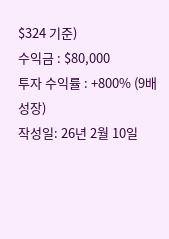$324 기준)
수익금 : $80,000
투자 수익률 : +800% (9배 성장)
작성일: 26년 2월 10일